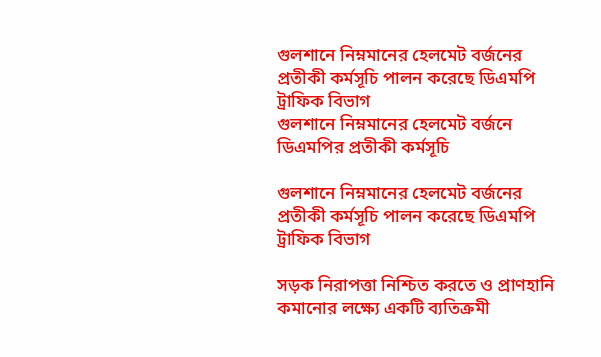গুলশানে নিম্নমানের হেলমেট বর্জনের প্রতীকী কর্মসূচি পালন করেছে ডিএমপি ট্রাফিক বিভাগ
গুলশানে নিম্নমানের হেলমেট বর্জনে ডিএমপির প্রতীকী কর্মসূচি

গুলশানে নিম্নমানের হেলমেট বর্জনের প্রতীকী কর্মসূচি পালন করেছে ডিএমপি ট্রাফিক বিভাগ

সড়ক নিরাপত্তা নিশ্চিত করতে ও প্রাণহানি কমানোর লক্ষ্যে একটি ব্যতিক্রমী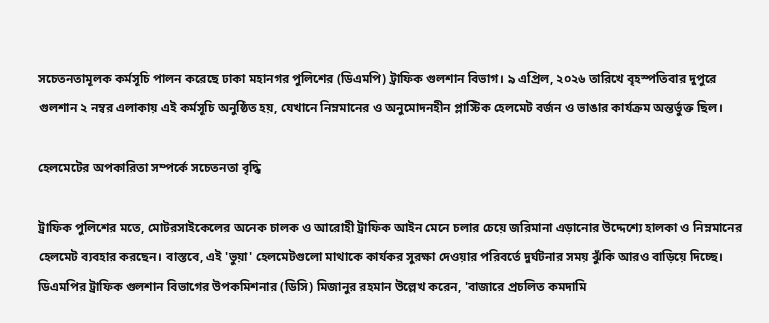সচেতনতামূলক কর্মসূচি পালন করেছে ঢাকা মহানগর পুলিশের (ডিএমপি) ট্রাফিক গুলশান বিভাগ। ৯ এপ্রিল, ২০২৬ তারিখে বৃহস্পতিবার দুপুরে গুলশান ২ নম্বর এলাকায় এই কর্মসূচি অনুষ্ঠিত হয়, যেখানে নিম্নমানের ও অনুমোদনহীন প্লাস্টিক হেলমেট বর্জন ও ভাঙার কার্যক্রম অন্তর্ভুক্ত ছিল।

হেলমেটের অপকারিতা সম্পর্কে সচেতনতা বৃদ্ধি

ট্রাফিক পুলিশের মতে, মোটরসাইকেলের অনেক চালক ও আরোহী ট্রাফিক আইন মেনে চলার চেয়ে জরিমানা এড়ানোর উদ্দেশ্যে হালকা ও নিম্নমানের হেলমেট ব্যবহার করছেন। বাস্তবে, এই 'ভুয়া' হেলমেটগুলো মাথাকে কার্যকর সুরক্ষা দেওয়ার পরিবর্তে দুর্ঘটনার সময় ঝুঁকি আরও বাড়িয়ে দিচ্ছে। ডিএমপির ট্রাফিক গুলশান বিভাগের উপকমিশনার (ডিসি) মিজানুর রহমান উল্লেখ করেন, 'বাজারে প্রচলিত কমদামি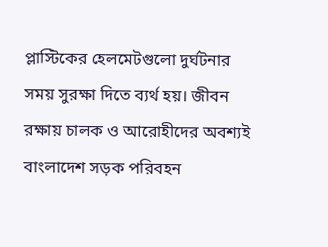প্লাস্টিকের হেলমেটগুলো দুর্ঘটনার সময় সুরক্ষা দিতে ব্যর্থ হয়। জীবন রক্ষায় চালক ও আরোহীদের অবশ্যই বাংলাদেশ সড়ক পরিবহন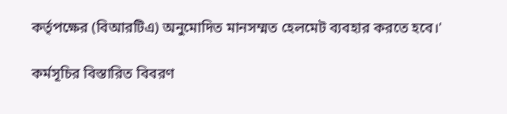কর্তৃপক্ষের (বিআরটিএ) অনুমোদিত মানসম্মত হেলমেট ব্যবহার করতে হবে।'

কর্মসূচির বিস্তারিত বিবরণ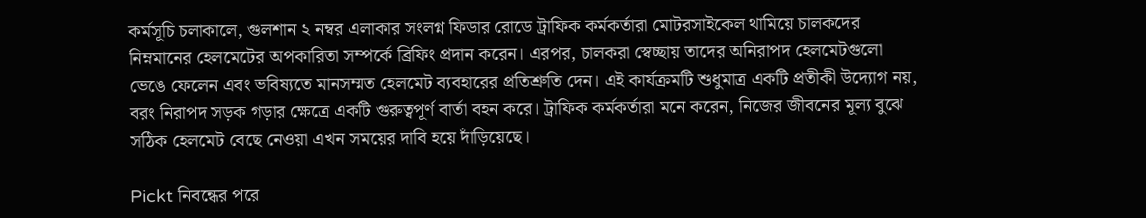কর্মসূচি চলাকালে, গুলশান ২ নম্বর এলাকার সংলগ্ন ফিডার রোডে ট্রাফিক কর্মকর্তারা মোটরসাইকেল থামিয়ে চালকদের নিম্নমানের হেলমেটের অপকারিতা সম্পর্কে ব্রিফিং প্রদান করেন। এরপর, চালকরা স্বেচ্ছায় তাদের অনিরাপদ হেলমেটগুলো ভেঙে ফেলেন এবং ভবিষ্যতে মানসম্মত হেলমেট ব্যবহারের প্রতিশ্রুতি দেন। এই কার্যক্রমটি শুধুমাত্র একটি প্রতীকী উদ্যোগ নয়, বরং নিরাপদ সড়ক গড়ার ক্ষেত্রে একটি গুরুত্বপূর্ণ বার্তা বহন করে। ট্রাফিক কর্মকর্তারা মনে করেন, নিজের জীবনের মূল্য বুঝে সঠিক হেলমেট বেছে নেওয়া এখন সময়ের দাবি হয়ে দাঁড়িয়েছে।

Pickt নিবন্ধের পরে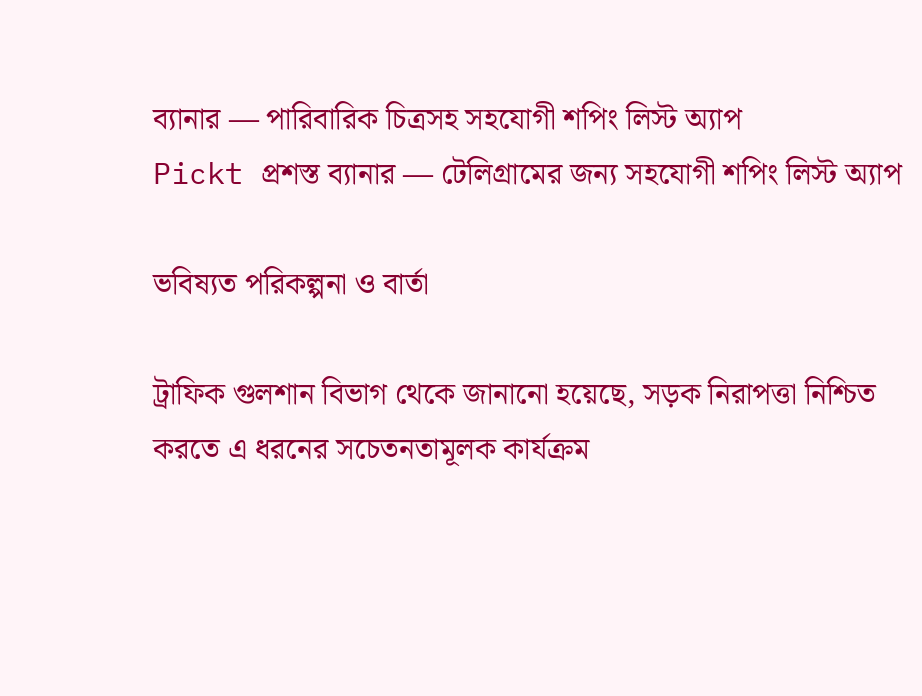ব্যানার — পারিবারিক চিত্রসহ সহযোগী শপিং লিস্ট অ্যাপ
Pickt প্রশস্ত ব্যানার — টেলিগ্রামের জন্য সহযোগী শপিং লিস্ট অ্যাপ

ভবিষ্যত পরিকল্পনা ও বার্তা

ট্রাফিক গুলশান বিভাগ থেকে জানানো হয়েছে, সড়ক নিরাপত্তা নিশ্চিত করতে এ ধরনের সচেতনতামূলক কার্যক্রম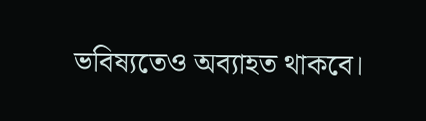ভবিষ্যতেও অব্যাহত থাকবে।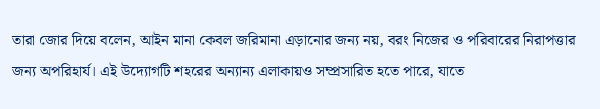তারা জোর দিয়ে বলেন, আইন মানা কেবল জরিমানা এড়ানোর জন্য নয়, বরং নিজের ও পরিবারের নিরাপত্তার জন্য অপরিহার্য। এই উদ্যোগটি শহরের অন্যান্য এলাকায়ও সম্প্রসারিত হতে পারে, যাতে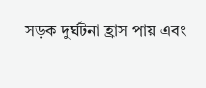সড়ক দুর্ঘটনা হ্রাস পায় এবং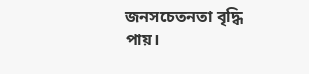জনসচেতনতা বৃদ্ধি পায়।